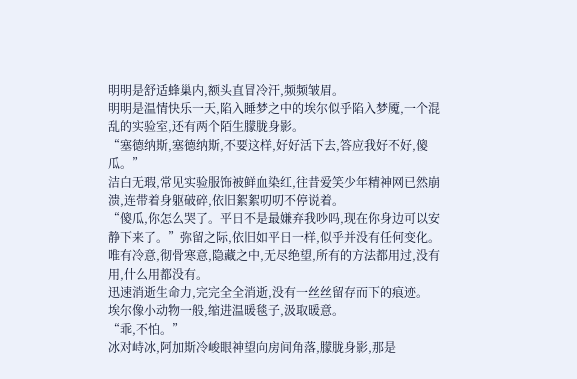明明是舒适蜂巢内,额头直冒冷汗,频频皱眉。
明明是温情快乐一天,陷入睡梦之中的埃尔似乎陷入梦魇,一个混乱的实验室,还有两个陌生朦胧身影。
“塞德纳斯,塞德纳斯,不要这样,好好活下去,答应我好不好,傻瓜。”
洁白无瑕,常见实验服饰被鲜血染红,往昔爱笑少年精神网已然崩溃,连带着身躯破碎,依旧絮絮叨叨不停说着。
“傻瓜,你怎么哭了。平日不是最嫌弃我吵吗,现在你身边可以安静下来了。”弥留之际,依旧如平日一样,似乎并没有任何变化。
唯有冷意,彻骨寒意,隐藏之中,无尽绝望,所有的方法都用过,没有用,什么用都没有。
迅速消逝生命力,完完全全消逝,没有一丝丝留存而下的痕迹。
埃尔像小动物一般,缩进温暖毯子,汲取暖意。
“乖,不怕。”
冰对峙冰,阿加斯冷峻眼神望向房间角落,朦胧身影,那是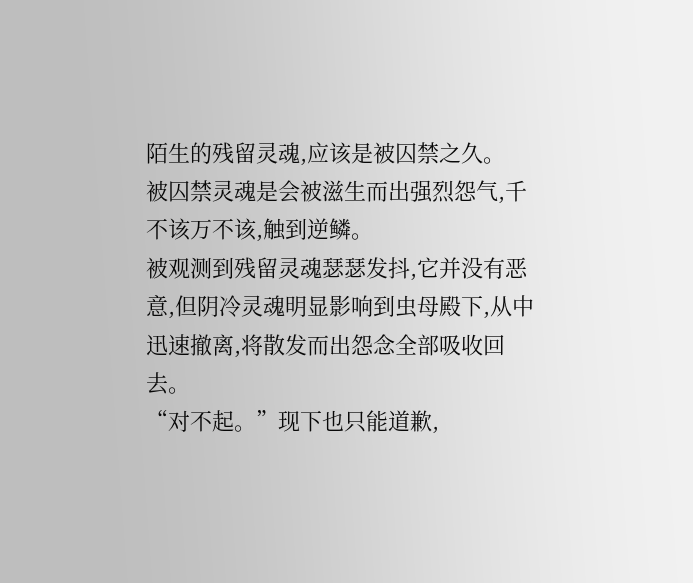陌生的残留灵魂,应该是被囚禁之久。
被囚禁灵魂是会被滋生而出强烈怨气,千不该万不该,触到逆鳞。
被观测到残留灵魂瑟瑟发抖,它并没有恶意,但阴冷灵魂明显影响到虫母殿下,从中迅速撤离,将散发而出怨念全部吸收回去。
“对不起。”现下也只能道歉,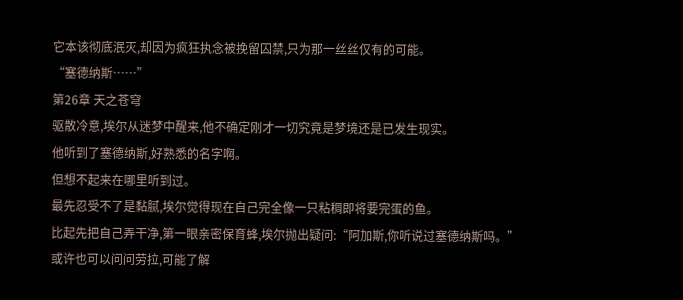它本该彻底泯灭,却因为疯狂执念被挽留囚禁,只为那一丝丝仅有的可能。
“塞德纳斯……”
第26章 天之苍穹
驱散冷意,埃尔从迷梦中醒来,他不确定刚才一切究竟是梦境还是已发生现实。
他听到了塞德纳斯,好熟悉的名字啊。
但想不起来在哪里听到过。
最先忍受不了是黏腻,埃尔觉得现在自己完全像一只粘稠即将要完蛋的鱼。
比起先把自己弄干净,第一眼亲密保育蜂,埃尔抛出疑问:“阿加斯,你听说过塞德纳斯吗。”
或许也可以问问劳拉,可能了解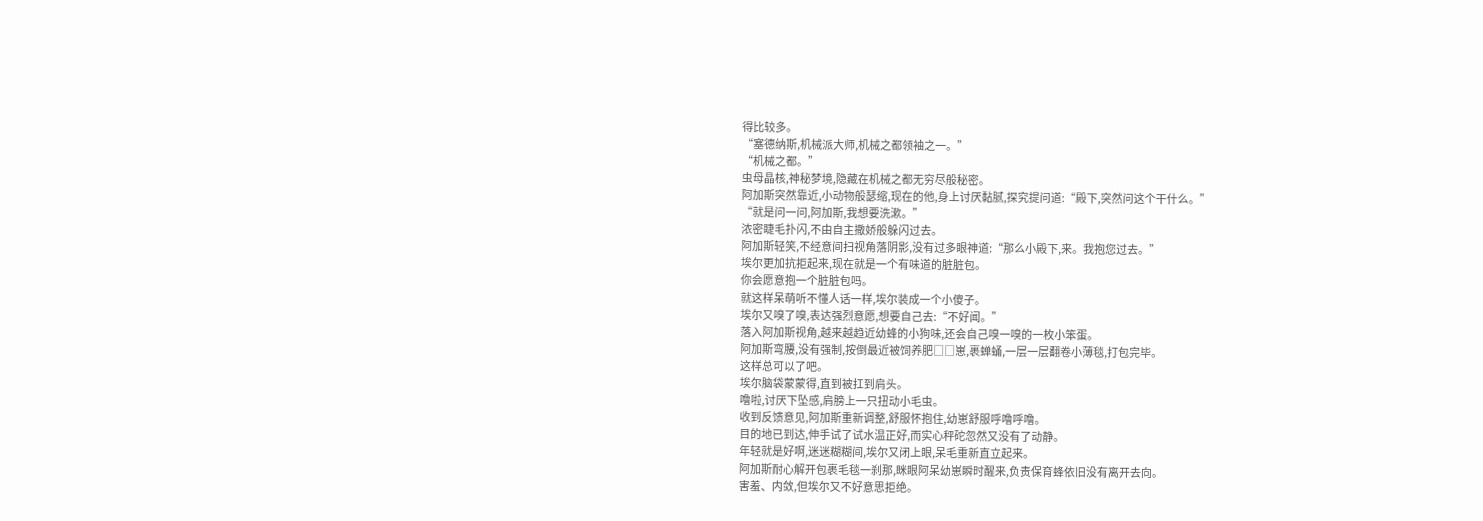得比较多。
“塞德纳斯,机械派大师,机械之都领袖之一。”
“机械之都。”
虫母晶核,神秘梦境,隐藏在机械之都无穷尽般秘密。
阿加斯突然靠近,小动物般瑟缩,现在的他,身上讨厌黏腻,探究提问道:“殿下,突然问这个干什么。”
“就是问一问,阿加斯,我想要洗漱。”
浓密睫毛扑闪,不由自主撒娇般躲闪过去。
阿加斯轻笑,不经意间扫视角落阴影,没有过多眼神道:“那么小殿下,来。我抱您过去。”
埃尔更加抗拒起来,现在就是一个有味道的脏脏包。
你会愿意抱一个脏脏包吗。
就这样呆萌听不懂人话一样,埃尔装成一个小傻子。
埃尔又嗅了嗅,表达强烈意愿,想要自己去:“不好闻。”
落入阿加斯视角,越来越趋近幼蜂的小狗味,还会自己嗅一嗅的一枚小笨蛋。
阿加斯弯腰,没有强制,按倒最近被饲养肥□□崽,裹蝉蛹,一层一层翻卷小薄毯,打包完毕。
这样总可以了吧。
埃尔脑袋蒙蒙得,直到被扛到肩头。
噜啦,讨厌下坠感,肩膀上一只扭动小毛虫。
收到反馈意见,阿加斯重新调整,舒服怀抱住,幼崽舒服呼噜呼噜。
目的地已到达,伸手试了试水温正好,而实心秤砣忽然又没有了动静。
年轻就是好啊,迷迷糊糊间,埃尔又闭上眼,呆毛重新直立起来。
阿加斯耐心解开包裹毛毯一刹那,眯眼阿呆幼崽瞬时醒来,负责保育蜂依旧没有离开去向。
害羞、内敛,但埃尔又不好意思拒绝。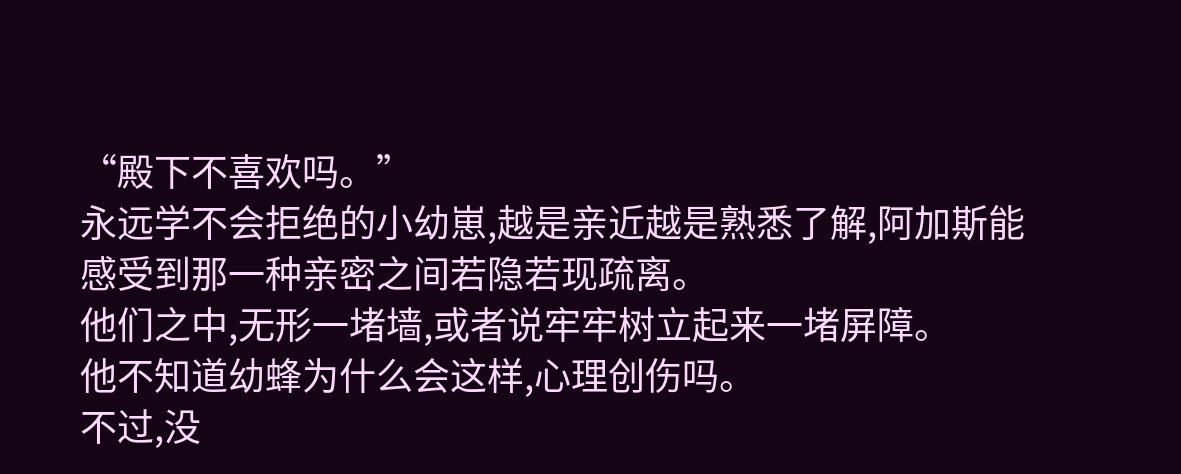“殿下不喜欢吗。”
永远学不会拒绝的小幼崽,越是亲近越是熟悉了解,阿加斯能感受到那一种亲密之间若隐若现疏离。
他们之中,无形一堵墙,或者说牢牢树立起来一堵屏障。
他不知道幼蜂为什么会这样,心理创伤吗。
不过,没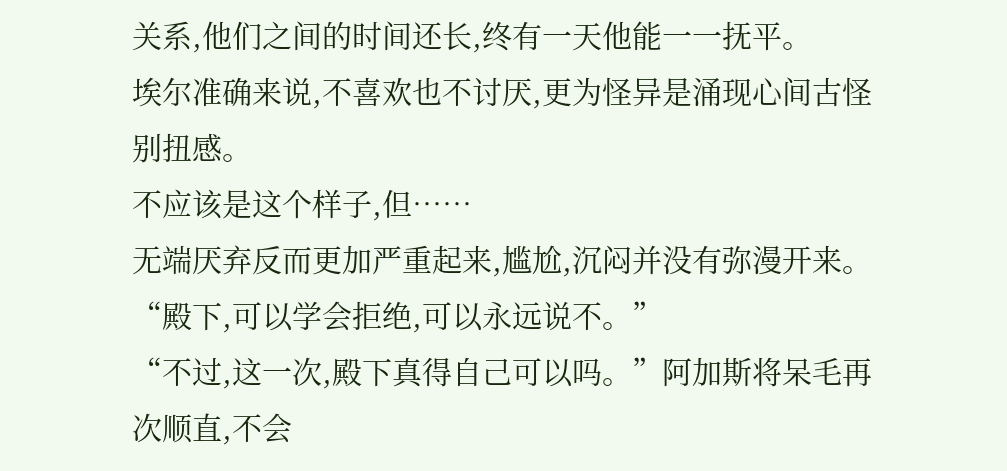关系,他们之间的时间还长,终有一天他能一一抚平。
埃尔准确来说,不喜欢也不讨厌,更为怪异是涌现心间古怪别扭感。
不应该是这个样子,但……
无端厌弃反而更加严重起来,尴尬,沉闷并没有弥漫开来。
“殿下,可以学会拒绝,可以永远说不。”
“不过,这一次,殿下真得自己可以吗。”阿加斯将呆毛再次顺直,不会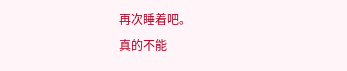再次睡着吧。
真的不能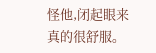怪他,闭起眼来真的很舒服。